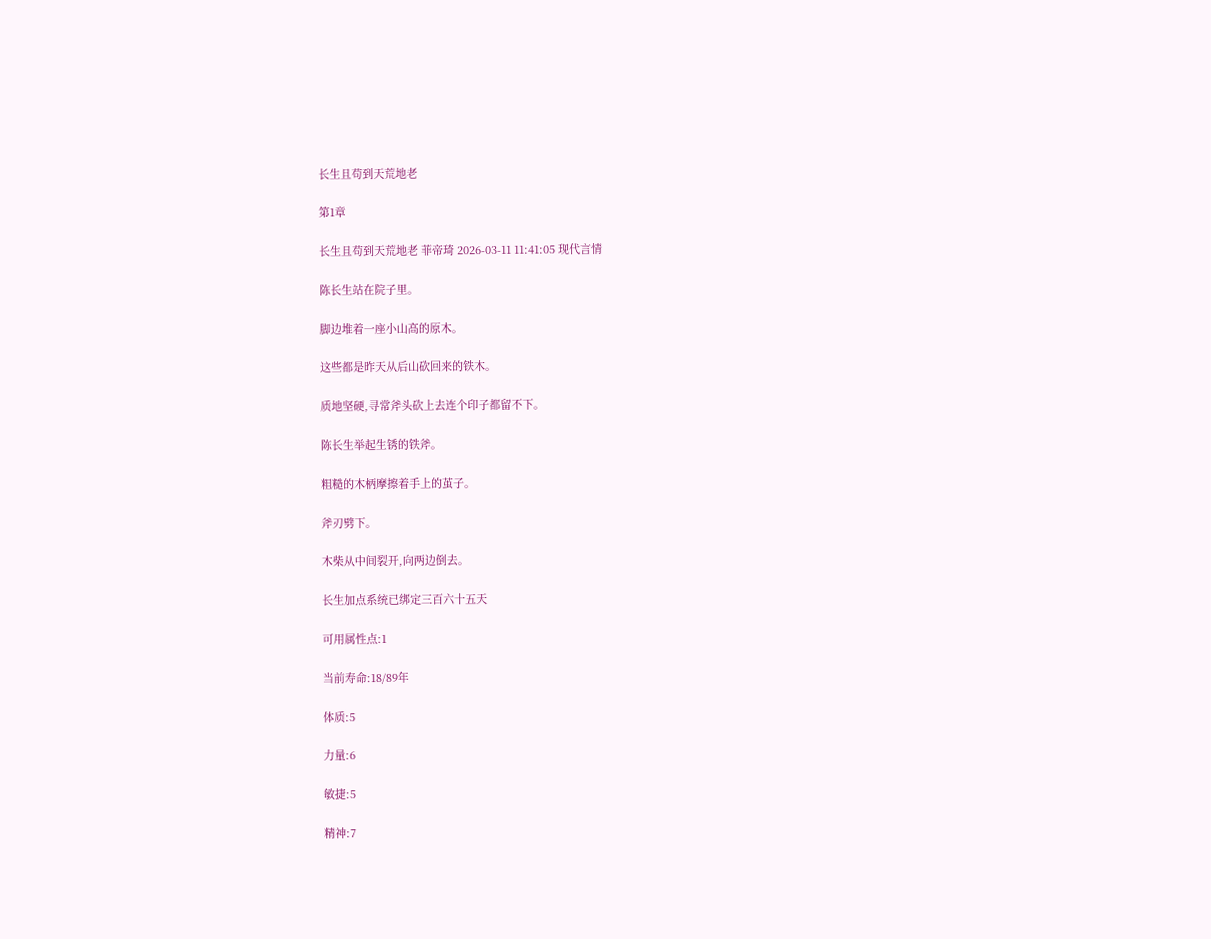长生且苟到天荒地老

第1章

长生且苟到天荒地老 菲帝琦 2026-03-11 11:41:05 现代言情

陈长生站在院子里。

脚边堆着一座小山高的原木。

这些都是昨天从后山砍回来的铁木。

质地坚硬,寻常斧头砍上去连个印子都留不下。

陈长生举起生锈的铁斧。

粗糙的木柄摩擦着手上的茧子。

斧刃劈下。

木柴从中间裂开,向两边倒去。

长生加点系统已绑定三百六十五天

可用属性点:1

当前寿命:18/89年

体质:5

力量:6

敏捷:5

精神:7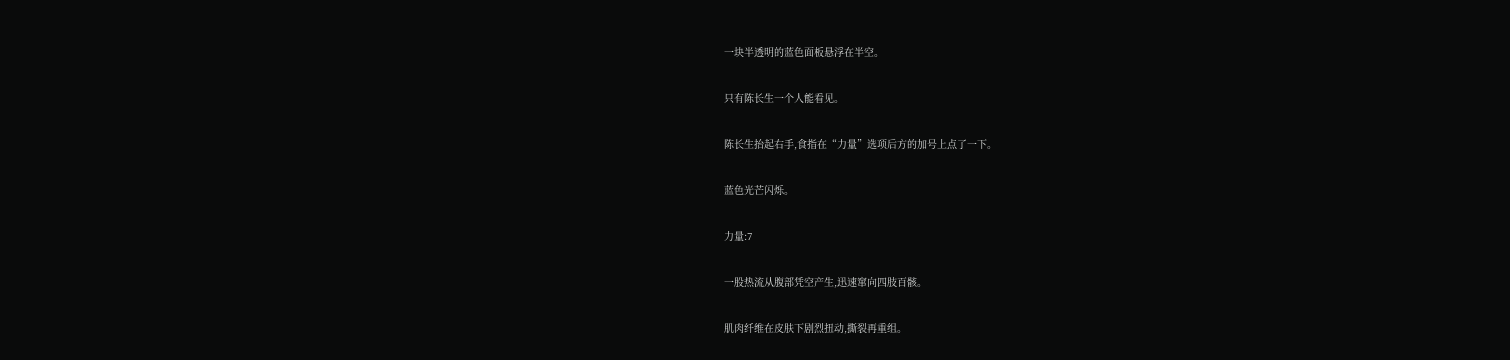一块半透明的蓝色面板悬浮在半空。

只有陈长生一个人能看见。

陈长生抬起右手,食指在“力量”选项后方的加号上点了一下。

蓝色光芒闪烁。

力量:7

一股热流从腹部凭空产生,迅速窜向四肢百骸。

肌肉纤维在皮肤下剧烈扭动,撕裂再重组。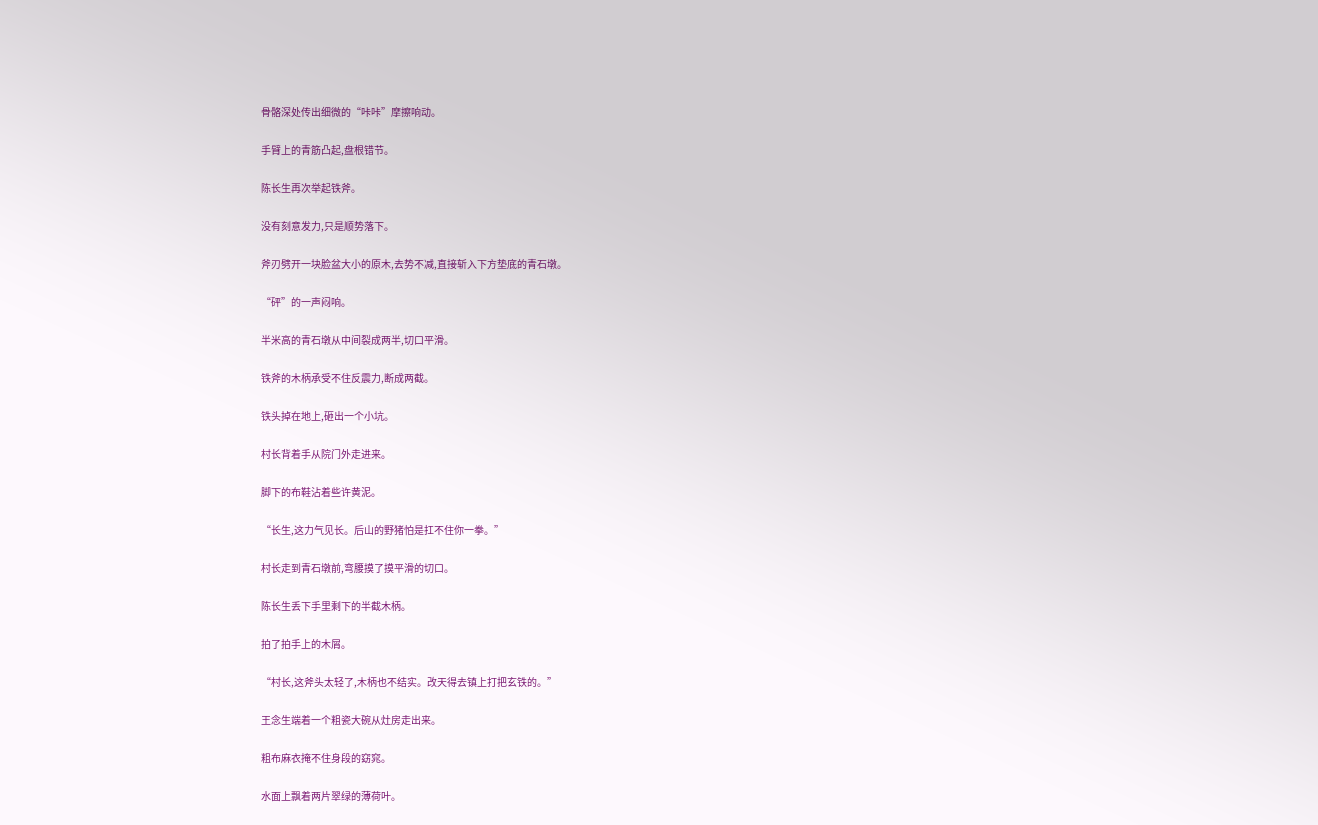骨骼深处传出细微的“咔咔”摩擦响动。

手臂上的青筋凸起,盘根错节。

陈长生再次举起铁斧。

没有刻意发力,只是顺势落下。

斧刃劈开一块脸盆大小的原木,去势不减,直接斩入下方垫底的青石墩。

“砰”的一声闷响。

半米高的青石墩从中间裂成两半,切口平滑。

铁斧的木柄承受不住反震力,断成两截。

铁头掉在地上,砸出一个小坑。

村长背着手从院门外走进来。

脚下的布鞋沾着些许黄泥。

“长生,这力气见长。后山的野猪怕是扛不住你一拳。”

村长走到青石墩前,弯腰摸了摸平滑的切口。

陈长生丢下手里剩下的半截木柄。

拍了拍手上的木屑。

“村长,这斧头太轻了,木柄也不结实。改天得去镇上打把玄铁的。”

王念生端着一个粗瓷大碗从灶房走出来。

粗布麻衣掩不住身段的窈窕。

水面上飘着两片翠绿的薄荷叶。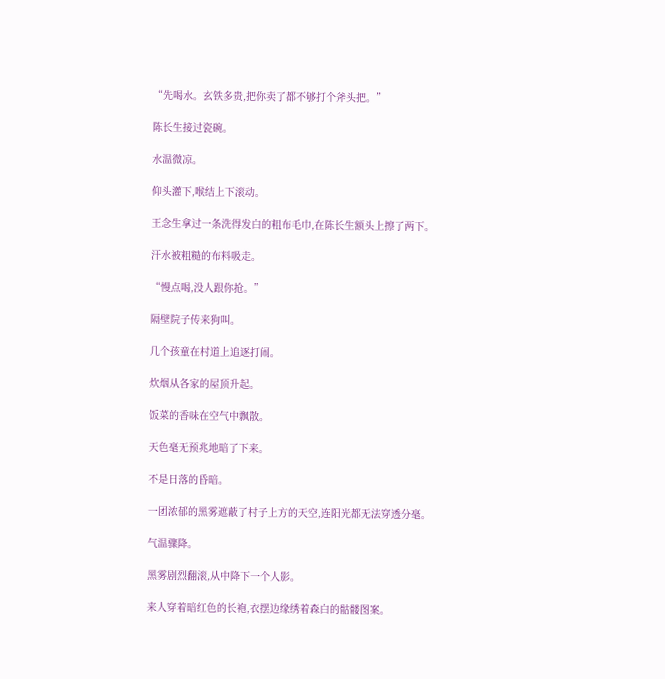“先喝水。玄铁多贵,把你卖了都不够打个斧头把。”

陈长生接过瓷碗。

水温微凉。

仰头灌下,喉结上下滚动。

王念生拿过一条洗得发白的粗布毛巾,在陈长生额头上擦了两下。

汗水被粗糙的布料吸走。

“慢点喝,没人跟你抢。”

隔壁院子传来狗叫。

几个孩童在村道上追逐打闹。

炊烟从各家的屋顶升起。

饭菜的香味在空气中飘散。

天色毫无预兆地暗了下来。

不是日落的昏暗。

一团浓郁的黑雾遮蔽了村子上方的天空,连阳光都无法穿透分毫。

气温骤降。

黑雾剧烈翻滚,从中降下一个人影。

来人穿着暗红色的长袍,衣摆边缘绣着森白的骷髅图案。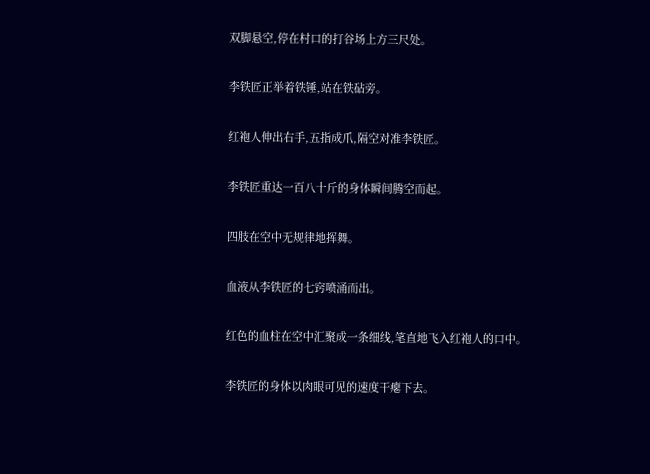双脚悬空,停在村口的打谷场上方三尺处。

李铁匠正举着铁锤,站在铁砧旁。

红袍人伸出右手,五指成爪,隔空对准李铁匠。

李铁匠重达一百八十斤的身体瞬间腾空而起。

四肢在空中无规律地挥舞。

血液从李铁匠的七窍喷涌而出。

红色的血柱在空中汇聚成一条细线,笔直地飞入红袍人的口中。

李铁匠的身体以肉眼可见的速度干瘪下去。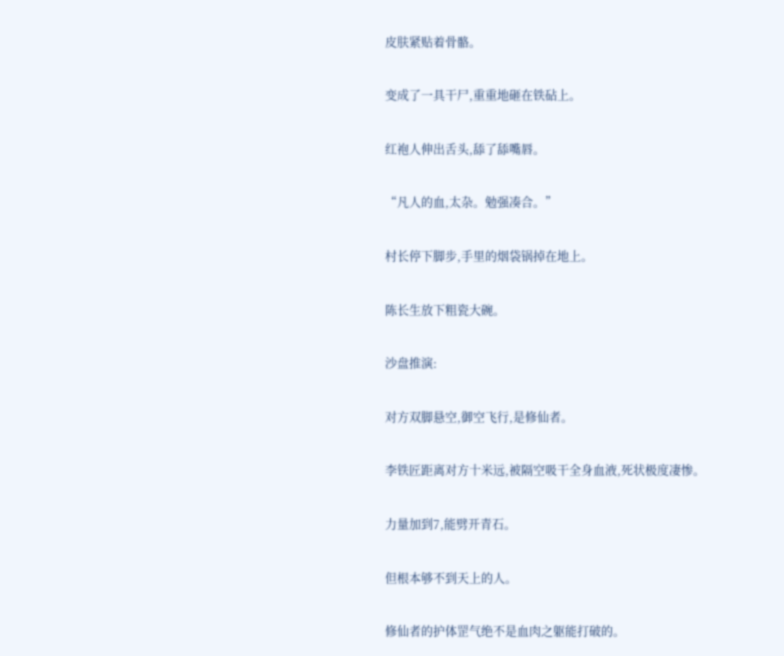皮肤紧贴着骨骼。

变成了一具干尸,重重地砸在铁砧上。

红袍人伸出舌头,舔了舔嘴唇。

“凡人的血,太杂。勉强凑合。”

村长停下脚步,手里的烟袋锅掉在地上。

陈长生放下粗瓷大碗。

沙盘推演:

对方双脚悬空,御空飞行,是修仙者。

李铁匠距离对方十米远,被隔空吸干全身血液,死状极度凄惨。

力量加到7,能劈开青石。

但根本够不到天上的人。

修仙者的护体罡气绝不是血肉之躯能打破的。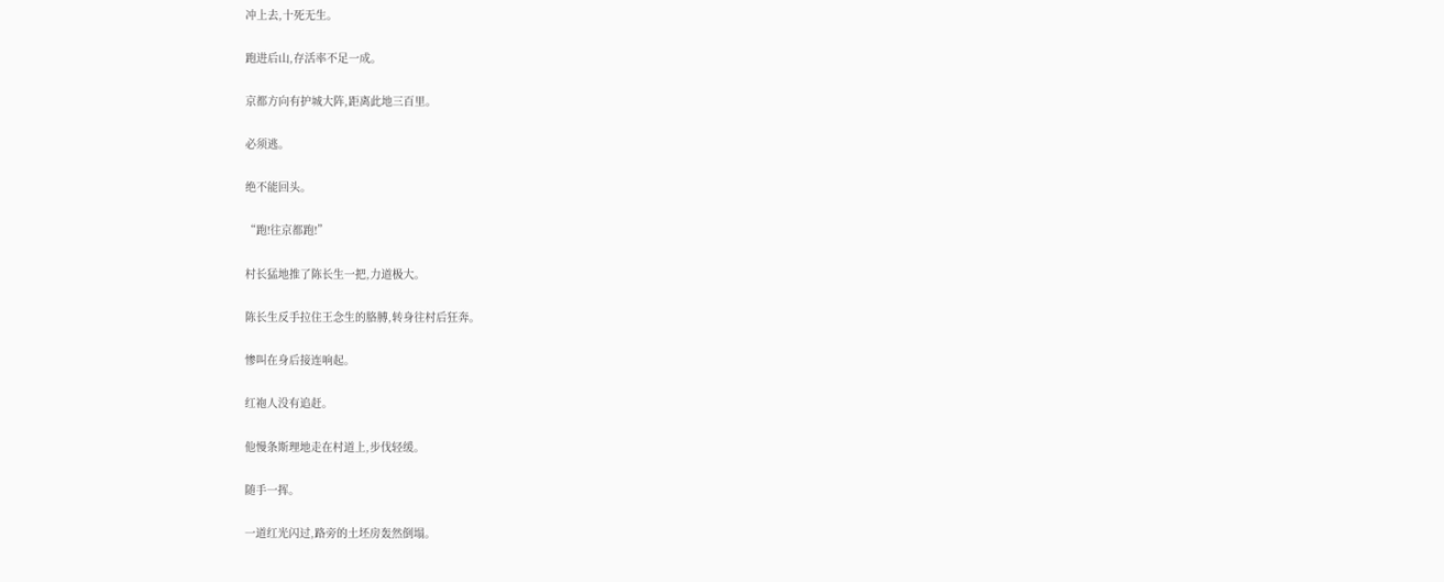冲上去,十死无生。

跑进后山,存活率不足一成。

京都方向有护城大阵,距离此地三百里。

必须逃。

绝不能回头。

“跑!往京都跑!”

村长猛地推了陈长生一把,力道极大。

陈长生反手拉住王念生的胳膊,转身往村后狂奔。

惨叫在身后接连响起。

红袍人没有追赶。

他慢条斯理地走在村道上,步伐轻缓。

随手一挥。

一道红光闪过,路旁的土坯房轰然倒塌。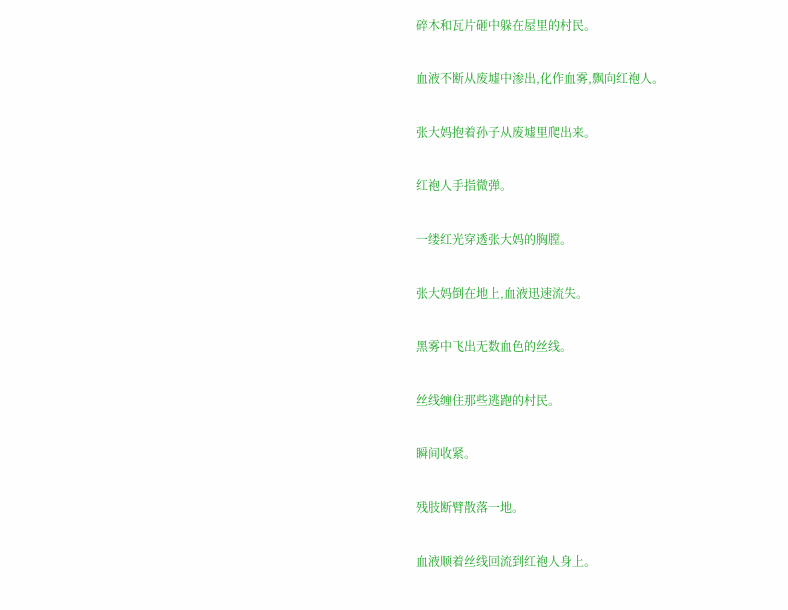碎木和瓦片砸中躲在屋里的村民。

血液不断从废墟中渗出,化作血雾,飘向红袍人。

张大妈抱着孙子从废墟里爬出来。

红袍人手指微弹。

一缕红光穿透张大妈的胸膛。

张大妈倒在地上,血液迅速流失。

黑雾中飞出无数血色的丝线。

丝线缠住那些逃跑的村民。

瞬间收紧。

残肢断臂散落一地。

血液顺着丝线回流到红袍人身上。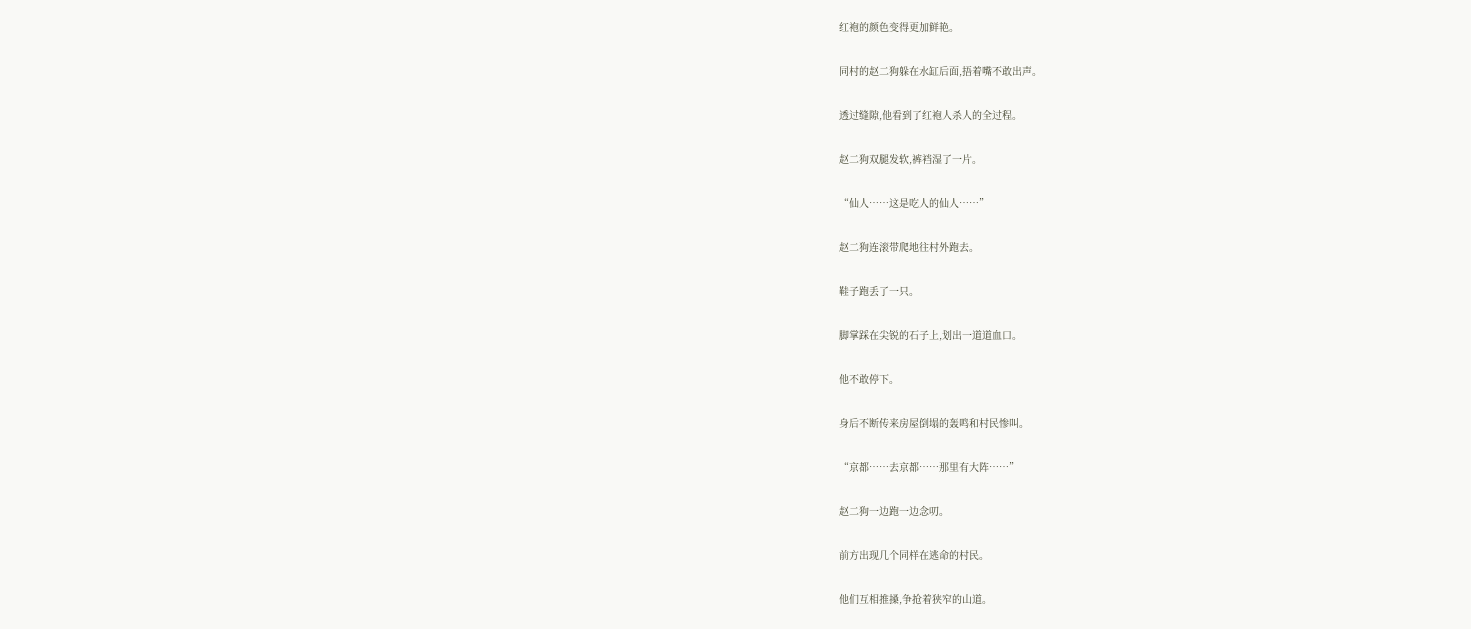红袍的颜色变得更加鲜艳。

同村的赵二狗躲在水缸后面,捂着嘴不敢出声。

透过缝隙,他看到了红袍人杀人的全过程。

赵二狗双腿发软,裤裆湿了一片。

“仙人……这是吃人的仙人……”

赵二狗连滚带爬地往村外跑去。

鞋子跑丢了一只。

脚掌踩在尖锐的石子上,划出一道道血口。

他不敢停下。

身后不断传来房屋倒塌的轰鸣和村民惨叫。

“京都……去京都……那里有大阵……”

赵二狗一边跑一边念叨。

前方出现几个同样在逃命的村民。

他们互相推搡,争抢着狭窄的山道。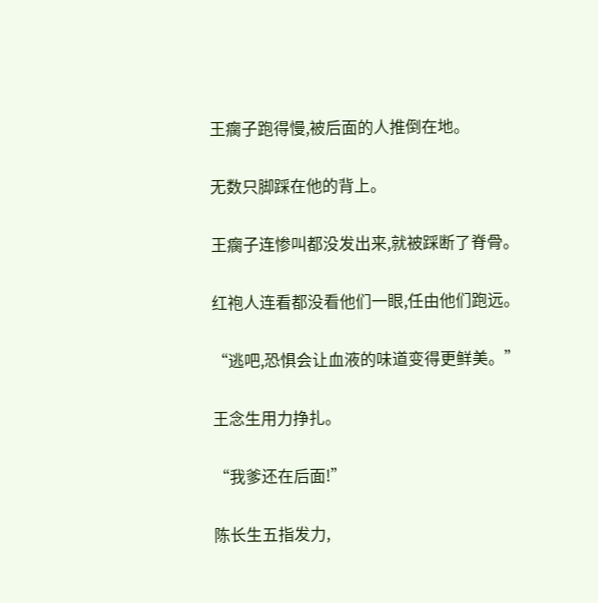王瘸子跑得慢,被后面的人推倒在地。

无数只脚踩在他的背上。

王瘸子连惨叫都没发出来,就被踩断了脊骨。

红袍人连看都没看他们一眼,任由他们跑远。

“逃吧,恐惧会让血液的味道变得更鲜美。”

王念生用力挣扎。

“我爹还在后面!”

陈长生五指发力,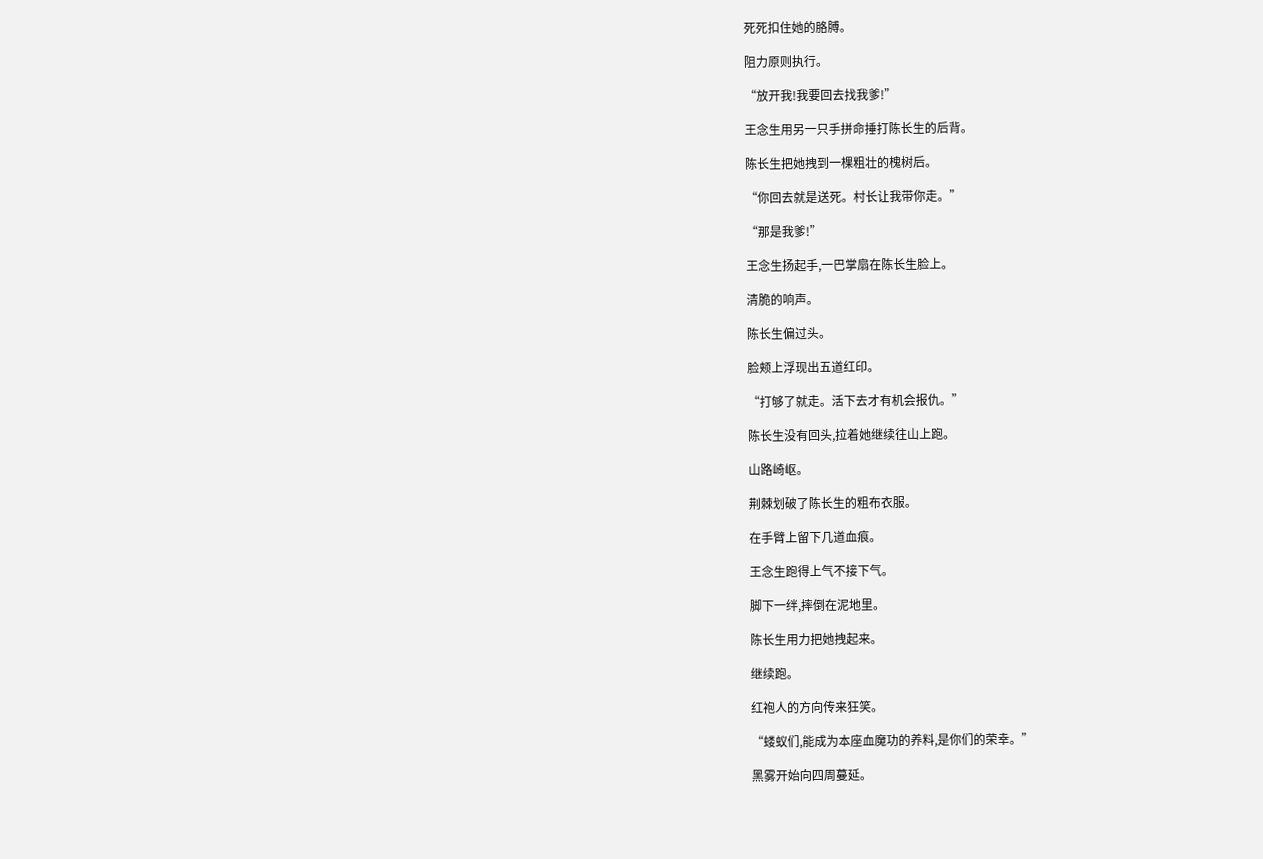死死扣住她的胳膊。

阻力原则执行。

“放开我!我要回去找我爹!”

王念生用另一只手拼命捶打陈长生的后背。

陈长生把她拽到一棵粗壮的槐树后。

“你回去就是送死。村长让我带你走。”

“那是我爹!”

王念生扬起手,一巴掌扇在陈长生脸上。

清脆的响声。

陈长生偏过头。

脸颊上浮现出五道红印。

“打够了就走。活下去才有机会报仇。”

陈长生没有回头,拉着她继续往山上跑。

山路崎岖。

荆棘划破了陈长生的粗布衣服。

在手臂上留下几道血痕。

王念生跑得上气不接下气。

脚下一绊,摔倒在泥地里。

陈长生用力把她拽起来。

继续跑。

红袍人的方向传来狂笑。

“蝼蚁们,能成为本座血魔功的养料,是你们的荣幸。”

黑雾开始向四周蔓延。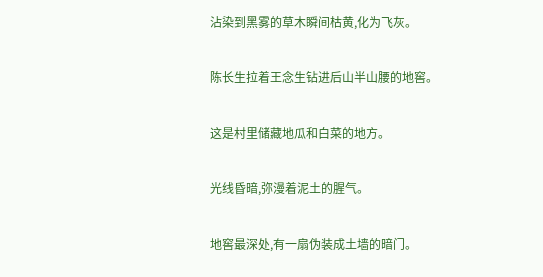沾染到黑雾的草木瞬间枯黄,化为飞灰。

陈长生拉着王念生钻进后山半山腰的地窖。

这是村里储藏地瓜和白菜的地方。

光线昏暗,弥漫着泥土的腥气。

地窖最深处,有一扇伪装成土墙的暗门。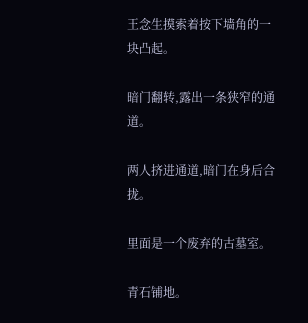王念生摸索着按下墙角的一块凸起。

暗门翻转,露出一条狭窄的通道。

两人挤进通道,暗门在身后合拢。

里面是一个废弃的古墓室。

青石铺地。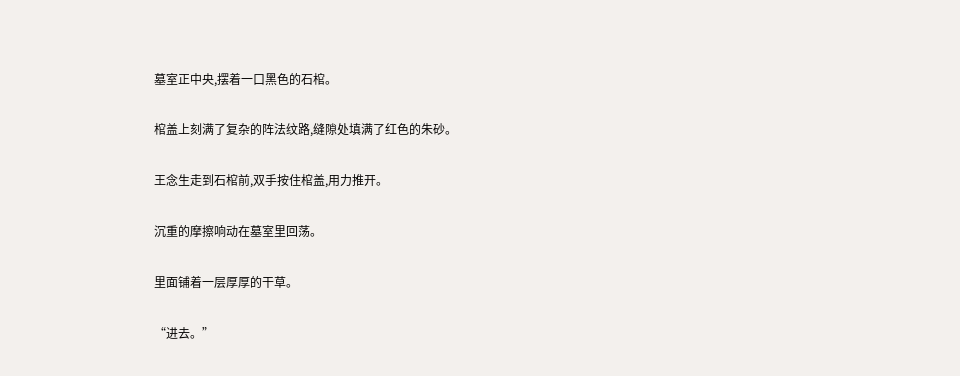墓室正中央,摆着一口黑色的石棺。

棺盖上刻满了复杂的阵法纹路,缝隙处填满了红色的朱砂。

王念生走到石棺前,双手按住棺盖,用力推开。

沉重的摩擦响动在墓室里回荡。

里面铺着一层厚厚的干草。

“进去。”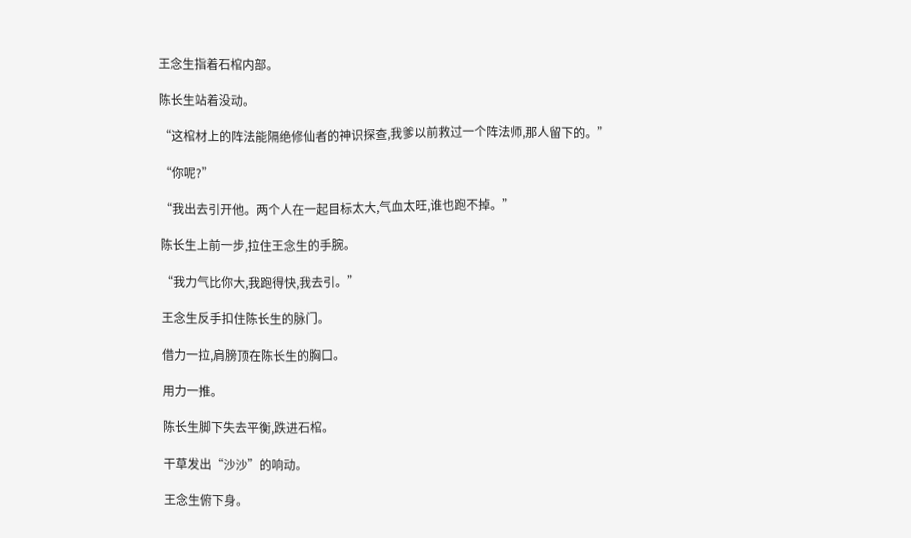王念生指着石棺内部。

陈长生站着没动。

“这棺材上的阵法能隔绝修仙者的神识探查,我爹以前救过一个阵法师,那人留下的。”

“你呢?”

“我出去引开他。两个人在一起目标太大,气血太旺,谁也跑不掉。”

陈长生上前一步,拉住王念生的手腕。

“我力气比你大,我跑得快,我去引。”

王念生反手扣住陈长生的脉门。

借力一拉,肩膀顶在陈长生的胸口。

用力一推。

陈长生脚下失去平衡,跌进石棺。

干草发出“沙沙”的响动。

王念生俯下身。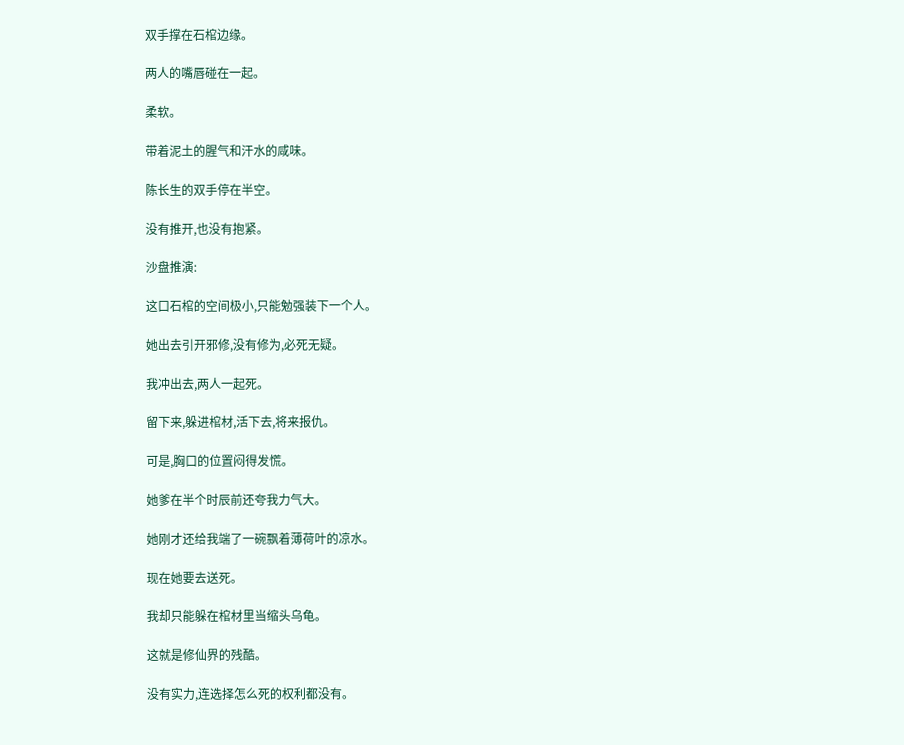双手撑在石棺边缘。

两人的嘴唇碰在一起。

柔软。

带着泥土的腥气和汗水的咸味。

陈长生的双手停在半空。

没有推开,也没有抱紧。

沙盘推演:

这口石棺的空间极小,只能勉强装下一个人。

她出去引开邪修,没有修为,必死无疑。

我冲出去,两人一起死。

留下来,躲进棺材,活下去,将来报仇。

可是,胸口的位置闷得发慌。

她爹在半个时辰前还夸我力气大。

她刚才还给我端了一碗飘着薄荷叶的凉水。

现在她要去送死。

我却只能躲在棺材里当缩头乌龟。

这就是修仙界的残酷。

没有实力,连选择怎么死的权利都没有。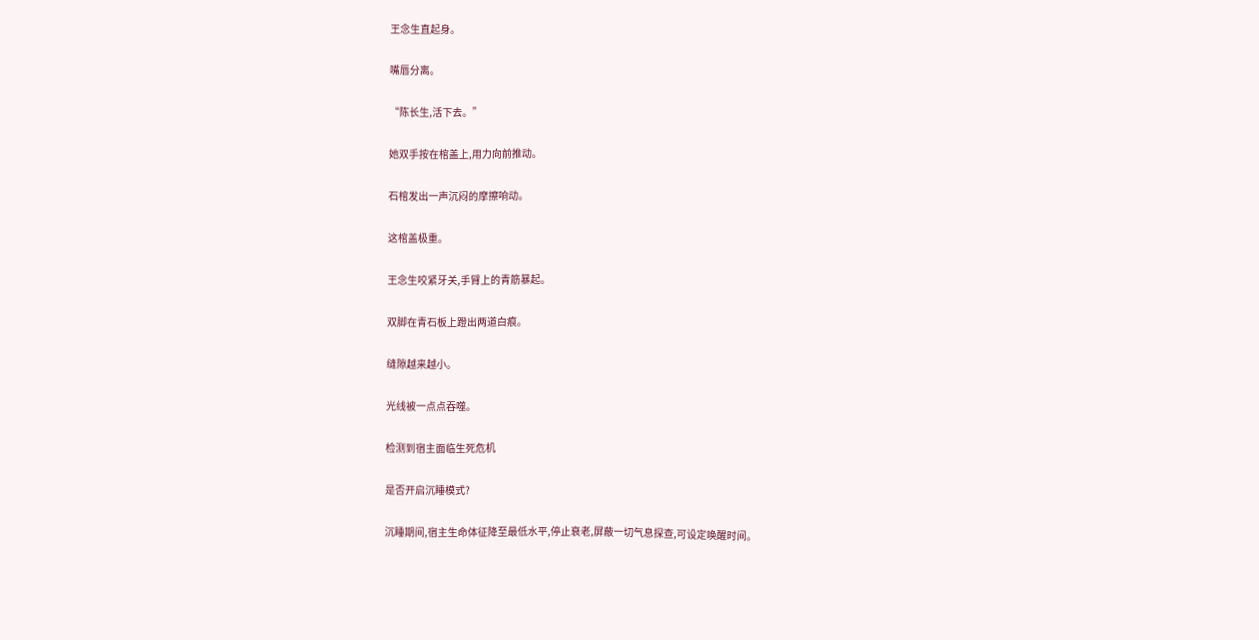王念生直起身。

嘴唇分离。

“陈长生,活下去。”

她双手按在棺盖上,用力向前推动。

石棺发出一声沉闷的摩擦响动。

这棺盖极重。

王念生咬紧牙关,手臂上的青筋暴起。

双脚在青石板上蹬出两道白痕。

缝隙越来越小。

光线被一点点吞噬。

检测到宿主面临生死危机

是否开启沉睡模式?

沉睡期间,宿主生命体征降至最低水平,停止衰老,屏蔽一切气息探查,可设定唤醒时间。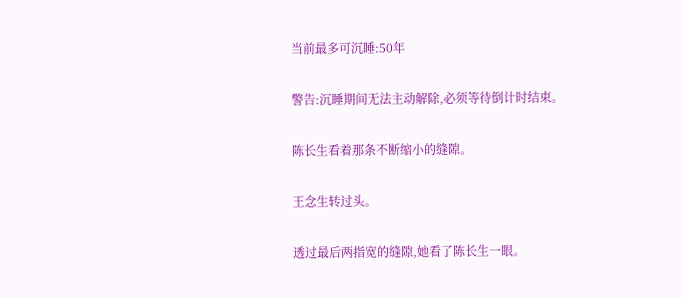当前最多可沉睡:50年

警告:沉睡期间无法主动解除,必须等待倒计时结束。

陈长生看着那条不断缩小的缝隙。

王念生转过头。

透过最后两指宽的缝隙,她看了陈长生一眼。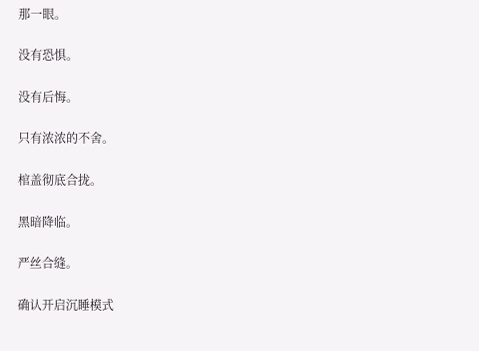那一眼。

没有恐惧。

没有后悔。

只有浓浓的不舍。

棺盖彻底合拢。

黑暗降临。

严丝合缝。

确认开启沉睡模式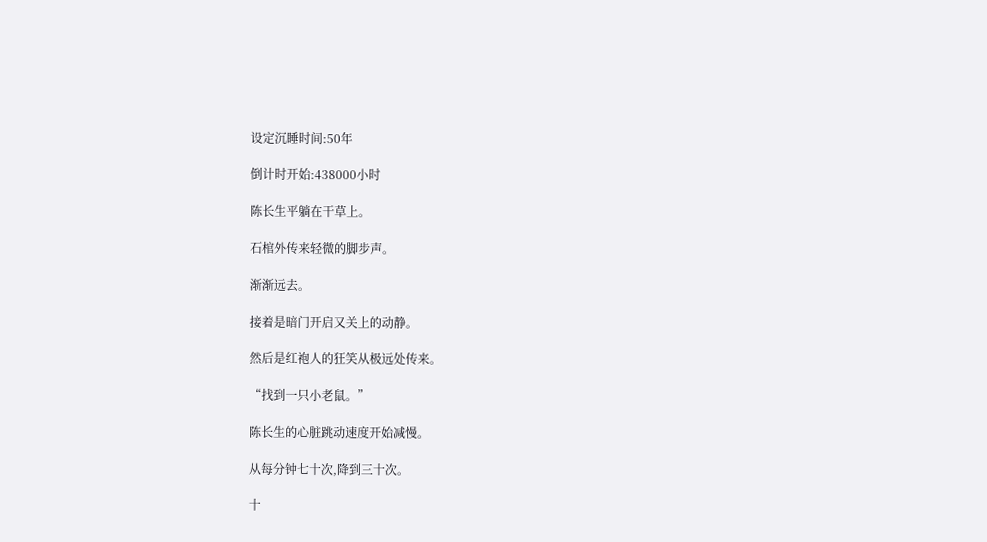设定沉睡时间:50年

倒计时开始:438000小时

陈长生平躺在干草上。

石棺外传来轻微的脚步声。

渐渐远去。

接着是暗门开启又关上的动静。

然后是红袍人的狂笑从极远处传来。

“找到一只小老鼠。”

陈长生的心脏跳动速度开始减慢。

从每分钟七十次,降到三十次。

十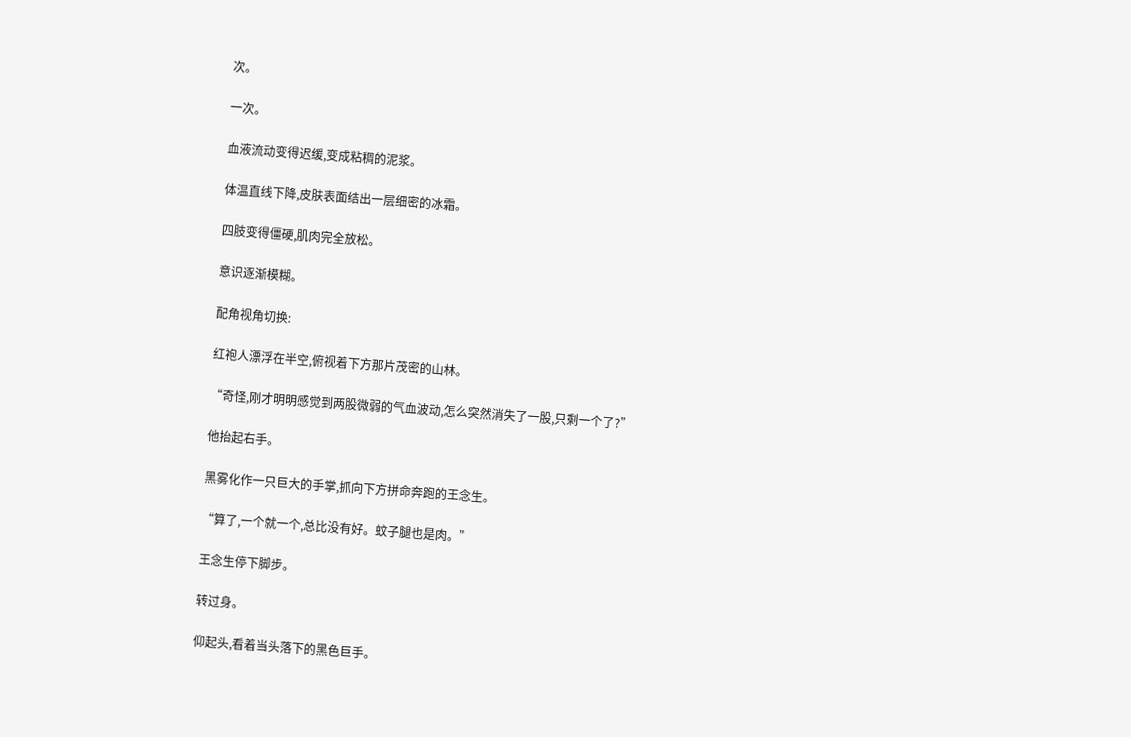次。

一次。

血液流动变得迟缓,变成粘稠的泥浆。

体温直线下降,皮肤表面结出一层细密的冰霜。

四肢变得僵硬,肌肉完全放松。

意识逐渐模糊。

配角视角切换:

红袍人漂浮在半空,俯视着下方那片茂密的山林。

“奇怪,刚才明明感觉到两股微弱的气血波动,怎么突然消失了一股,只剩一个了?”

他抬起右手。

黑雾化作一只巨大的手掌,抓向下方拼命奔跑的王念生。

“算了,一个就一个,总比没有好。蚊子腿也是肉。”

王念生停下脚步。

转过身。

仰起头,看着当头落下的黑色巨手。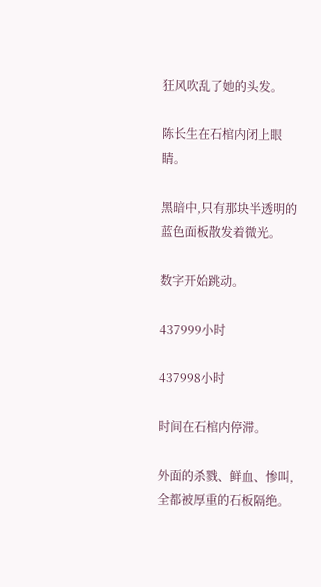狂风吹乱了她的头发。

陈长生在石棺内闭上眼睛。

黑暗中,只有那块半透明的蓝色面板散发着微光。

数字开始跳动。

437999小时

437998小时

时间在石棺内停滞。

外面的杀戮、鲜血、惨叫,全都被厚重的石板隔绝。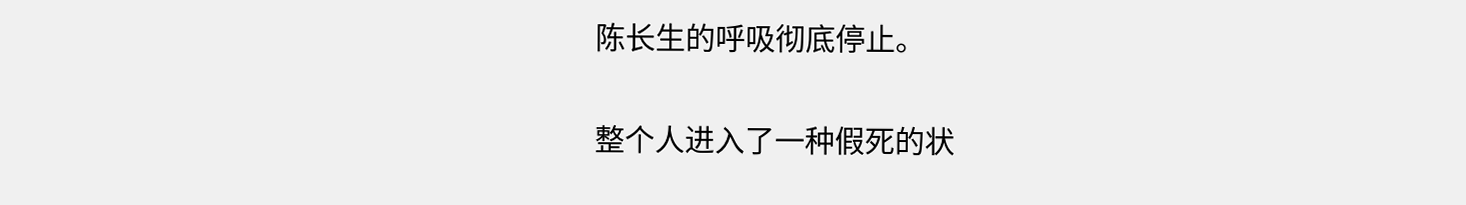陈长生的呼吸彻底停止。

整个人进入了一种假死的状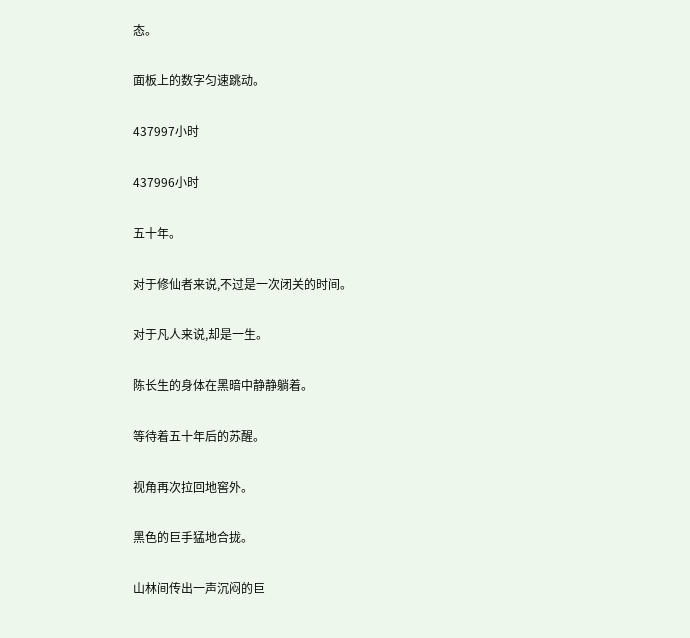态。

面板上的数字匀速跳动。

437997小时

437996小时

五十年。

对于修仙者来说,不过是一次闭关的时间。

对于凡人来说,却是一生。

陈长生的身体在黑暗中静静躺着。

等待着五十年后的苏醒。

视角再次拉回地窖外。

黑色的巨手猛地合拢。

山林间传出一声沉闷的巨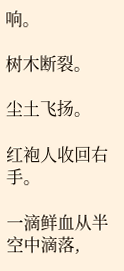响。

树木断裂。

尘土飞扬。

红袍人收回右手。

一滴鲜血从半空中滴落,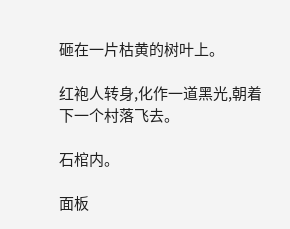砸在一片枯黄的树叶上。

红袍人转身,化作一道黑光,朝着下一个村落飞去。

石棺内。

面板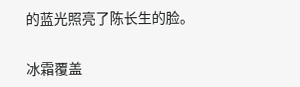的蓝光照亮了陈长生的脸。

冰霜覆盖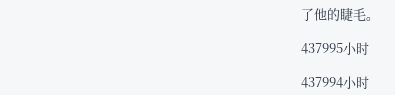了他的睫毛。

437995小时

437994小时